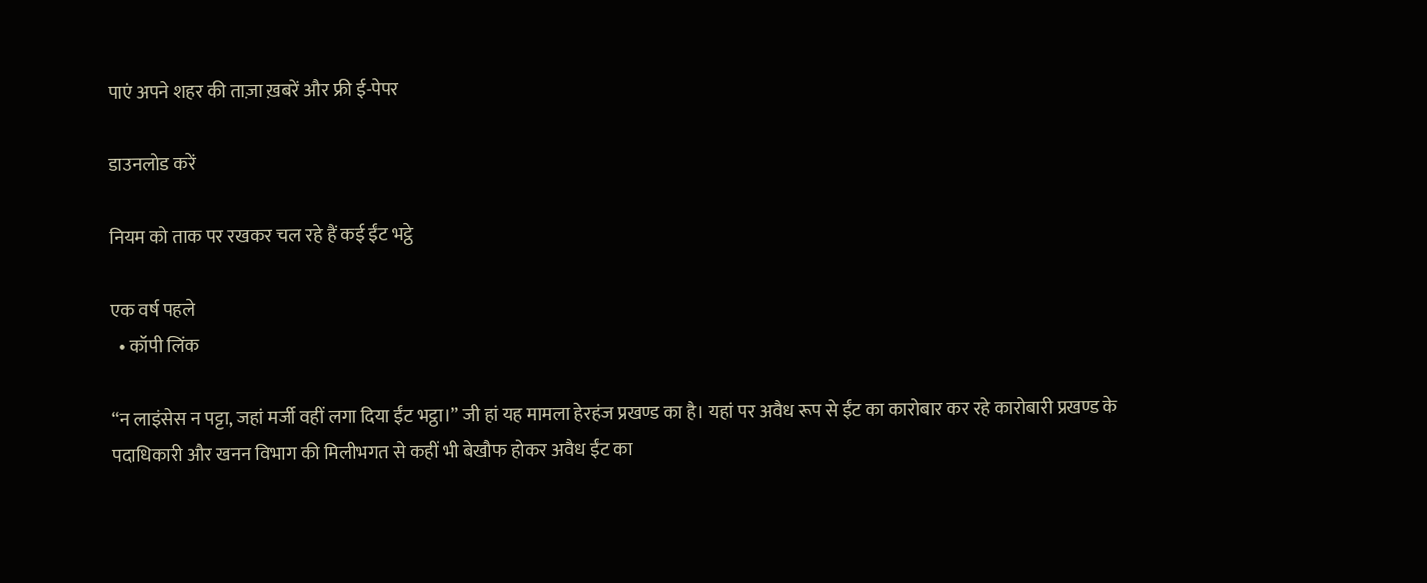पाएं अपने शहर की ताज़ा ख़बरें और फ्री ई-पेपर

डाउनलोड करें

नियम को ताक पर रखकर चल रहे हैं कई ईंट भट्ठे

एक वर्ष पहले
  • कॉपी लिंक

“न लाइंसेस न पट्टा, जहां मर्जी वहीं लगा दिया ईंट भट्ठा।” जी हां यह मामला हेरहंज प्रखण्ड का है। यहां पर अवैध रूप से ईंट का कारोबार कर रहे कारोबारी प्रखण्ड के पदाधिकारी और खनन विभाग की मिलीभगत से कहीं भी बेखौफ होकर अवैध ईंट का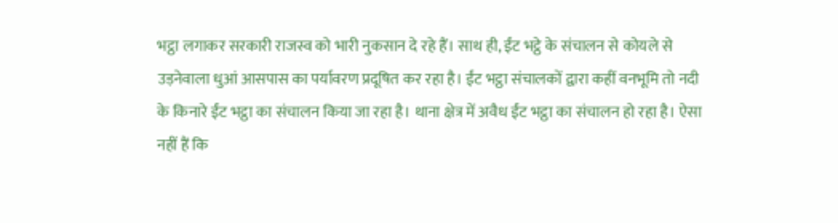भट्ठा लगाकर सरकारी राजस्व को भारी नुकसान दे रहे हैं। साथ ही, ईंट भट्ठे के संचालन से कोयले से उड़नेवाला धुआं आसपास का पर्यावरण प्रदूषित कर रहा है। ईंट भट्ठा संचालकों द्वारा कहीं वनभूमि तो नदी के किनारे ईंट भट्ठा का संचालन किया जा रहा है। थाना क्षेत्र में अवैध ईंट भट्ठा का संचालन हो रहा है। ऐसा नहीं हैं कि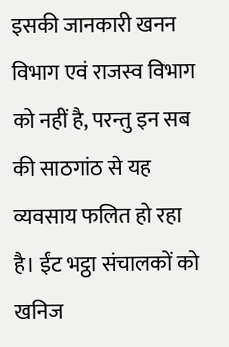इसकी जानकारी खनन विभाग एवं राजस्व विभाग को नहीं है, परन्तु इन सब की साठगांठ से यह व्यवसाय फलित हो रहा है। ईंट भट्ठा संचालकों को खनिज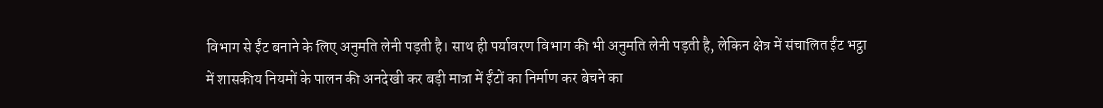विभाग से ईंट बनाने के लिए अनुमति लेनी पड़ती है। साथ ही पर्यावरण विभाग की भी अनुमति लेनी पड़ती है, लेकिन क्षेत्र में संचालित ईंट भट्ठा में शासकीय नियमों के पालन की अनदेखी कर बड़ी मात्रा में ईंटों का निर्माण कर बेचने का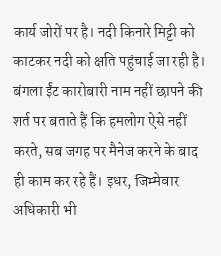कार्य जोरों पर है। नदी किनारे मिट्टी को काटकर नदी को क्षति पहुंचाई जा रही है। बंगला ईंट कारोबारी नाम नहीं छापने की शर्त पर बताते हैं कि हमलोग ऐसे नहीं करते, सब जगह पर मैनेज करने के बाद ही काम कर रहे हैं। इधर, जिम्मेवार अधिकारी भी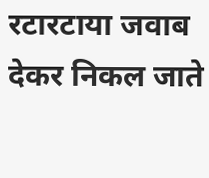रटारटाया जवाब देकर निकल जाते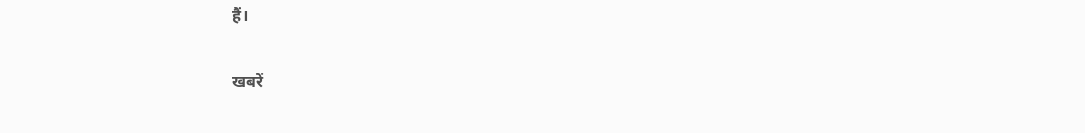हैं।

खबरें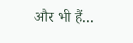और भी हैं...